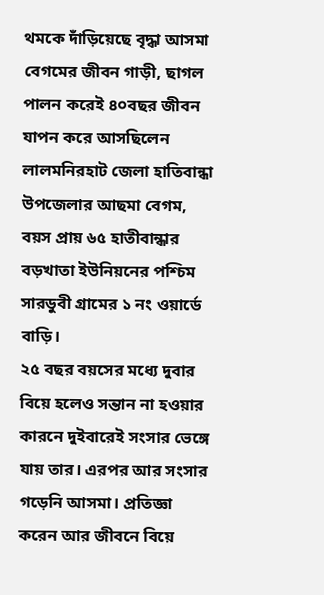থমকে দাঁড়িয়েছে বৃদ্ধা আসমা বেগমের জীবন গাড়ী, ছাগল পালন করেই ৪০বছর জীবন যাপন করে আসছিলেন লালমনিরহাট জেলা হাতিবান্ধা উপজেলার আছমা বেগম, বয়স প্রায় ৬৫ হাতীবান্ধার বড়খাতা ইউনিয়নের পশ্চিম সারডুবী গ্রামের ১ নং ওয়ার্ডে বাড়ি।
২৫ বছর বয়সের মধ্যে দুবার বিয়ে হলেও সন্তান না হওয়ার কারনে দুইবারেই সংসার ভেঙ্গে যায় তার। এরপর আর সংসার গড়েনি আসমা। প্রতিজ্ঞা করেন আর জীবনে বিয়ে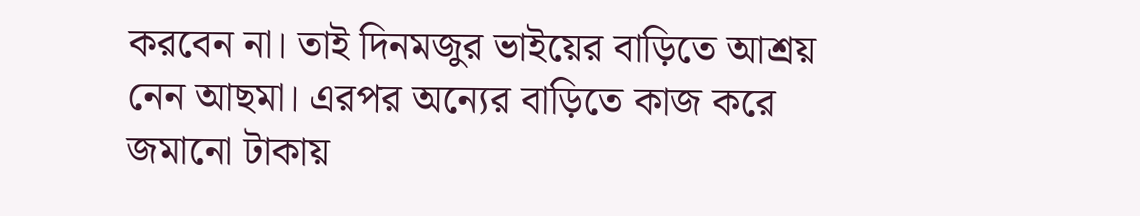করবেন না। তাই দিনমজুর ভাইয়ের বাড়িতে আশ্রয় নেন আছমা। এরপর অন্যের বাড়িতে কাজ করে জমানো টাকায়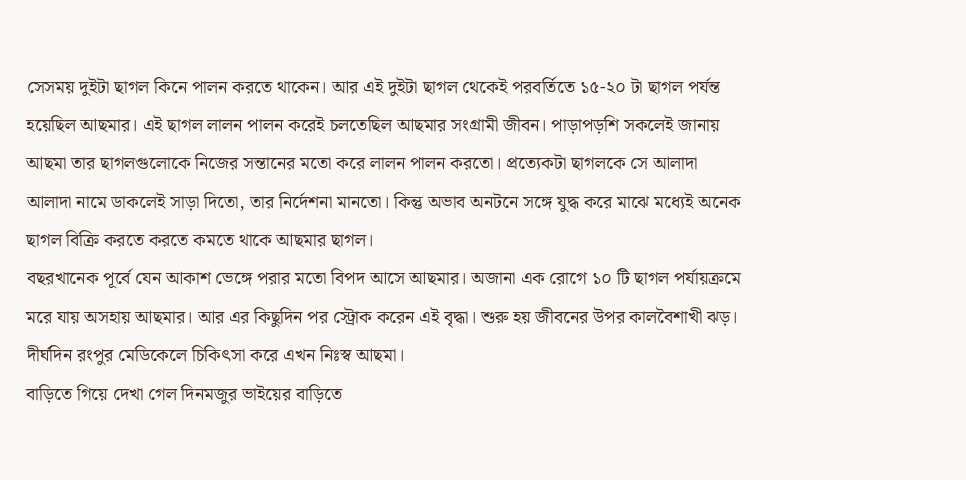সেসময় দুইটা ছাগল কিনে পালন করতে থাকেন। আর এই দুইটা ছাগল থেকেই পরবর্তিতে ১৫-২০ টা ছাগল পর্যন্ত হয়েছিল আছমার। এই ছাগল লালন পালন করেই চলতেছিল আছমার সংগ্রামী জীবন। পাড়াপড়শি সকলেই জানায় আছমা তার ছাগলগুলোকে নিজের সন্তানের মতো করে লালন পালন করতো। প্রত্যেকটা ছাগলকে সে আলাদা আলাদা নামে ডাকলেই সাড়া দিতো, তার নির্দেশনা মানতো। কিন্তু অভাব অনটনে সঙ্গে যুদ্ধ করে মাঝে মধ্যেই অনেক ছাগল বিক্রি করতে করতে কমতে থাকে আছমার ছাগল।
বছরখানেক পূর্বে যেন আকাশ ভেঙ্গে পরার মতো বিপদ আসে আছমার। অজানা এক রোগে ১০ টি ছাগল পর্যায়ক্রমে মরে যায় অসহায় আছমার। আর এর কিছুদিন পর স্ট্রোক করেন এই বৃদ্ধা। শুরু হয় জীবনের উপর কালবৈশাখী ঝড়। দীর্ঘদিন রংপুর মেডিকেলে চিকিৎসা করে এখন নিঃস্ব আছমা।
বাড়িতে গিয়ে দেখা গেল দিনমজুর ভাইয়ের বাড়িতে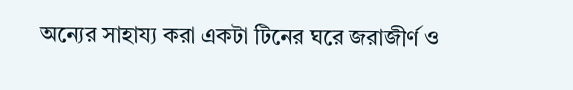অন্যের সাহায্য করা একটা টিনের ঘরে জরাজীর্ণ ও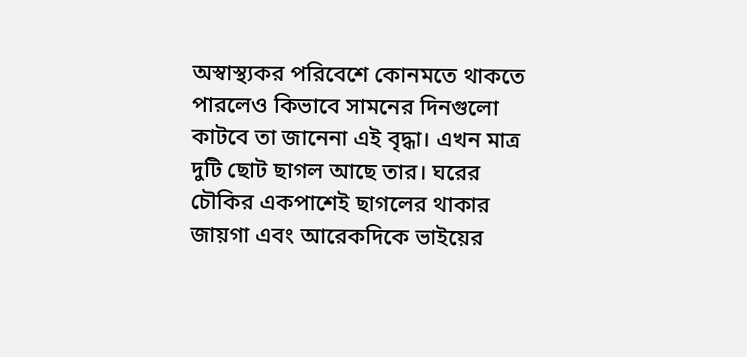অস্বাস্থ্যকর পরিবেশে কোনমতে থাকতে পারলেও কিভাবে সামনের দিনগুলো কাটবে তা জানেনা এই বৃদ্ধা। এখন মাত্র দুটি ছোট ছাগল আছে তার। ঘরের চৌকির একপাশেই ছাগলের থাকার জায়গা এবং আরেকদিকে ভাইয়ের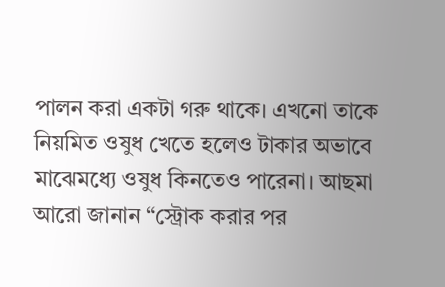পালন করা একটা গরু থাকে। এখনো তাকে নিয়মিত ওষুধ খেতে হলেও টাকার অভাবে মাঝেমধ্যে ওষুধ কিনতেও পারেনা। আছমা আরো জানান “স্ট্রোক করার পর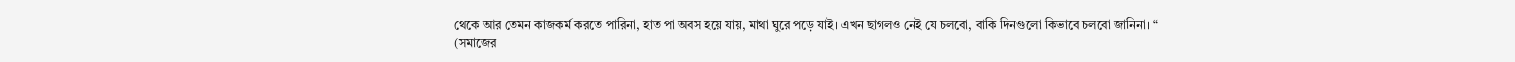থেকে আর তেমন কাজকর্ম করতে পারিনা, হাত পা অবস হয়ে যায়, মাথা ঘুরে পড়ে যাই। এখন ছাগলও নেই যে চলবো, বাকি দিনগুলো কিভাবে চলবো জানিনা। “
(সমাজের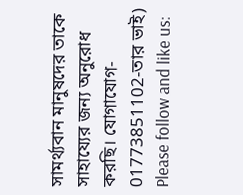সামর্থ্যবান মানুষদের তাকে সাহায্যের জন্য অনুরোধ করছি। যোগাযোগ- 01773851102-তার ভাই)
Please follow and like us: